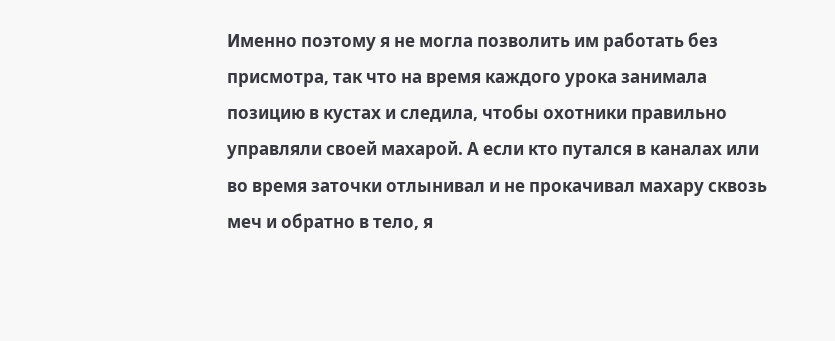Именно поэтому я не могла позволить им работать без присмотра, так что на время каждого урока занимала позицию в кустах и следила, чтобы охотники правильно управляли своей махарой. А если кто путался в каналах или во время заточки отлынивал и не прокачивал махару сквозь меч и обратно в тело, я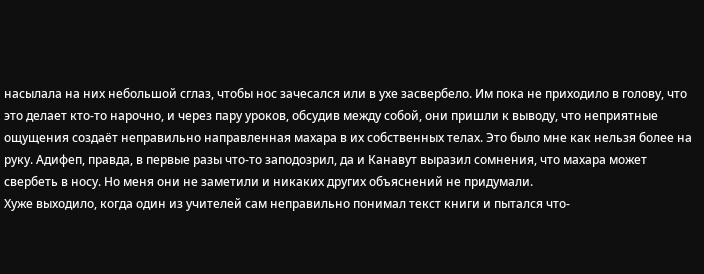насылала на них небольшой сглаз, чтобы нос зачесался или в ухе засвербело. Им пока не приходило в голову, что это делает кто-то нарочно, и через пару уроков, обсудив между собой, они пришли к выводу, что неприятные ощущения создаёт неправильно направленная махара в их собственных телах. Это было мне как нельзя более на руку. Адифеп, правда, в первые разы что-то заподозрил, да и Канавут выразил сомнения, что махара может свербеть в носу. Но меня они не заметили и никаких других объяснений не придумали.
Хуже выходило, когда один из учителей сам неправильно понимал текст книги и пытался что-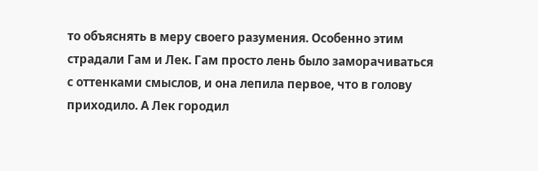то объяснять в меру своего разумения. Особенно этим страдали Гам и Лек. Гам просто лень было заморачиваться с оттенками смыслов, и она лепила первое, что в голову приходило. А Лек городил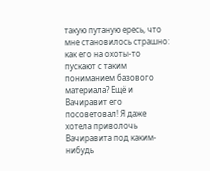такую путаную ересь, что мне становилось страшно: как его на охоты-то пускают с таким пониманием базового материала? Ещё и Вачиравит его посоветовал! Я даже хотела приволочь Вачиравита под каким-нибудь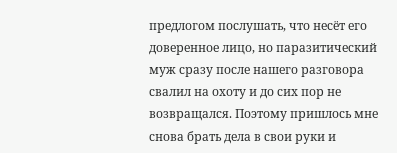предлогом послушать, что несёт его доверенное лицо, но паразитический муж сразу после нашего разговора свалил на охоту и до сих пор не возвращался. Поэтому пришлось мне снова брать дела в свои руки и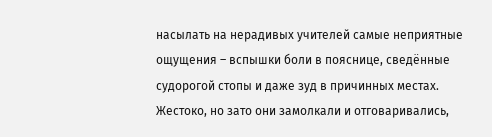насылать на нерадивых учителей самые неприятные ощущения – вспышки боли в пояснице, сведённые судорогой стопы и даже зуд в причинных местах. Жестоко, но зато они замолкали и отговаривались,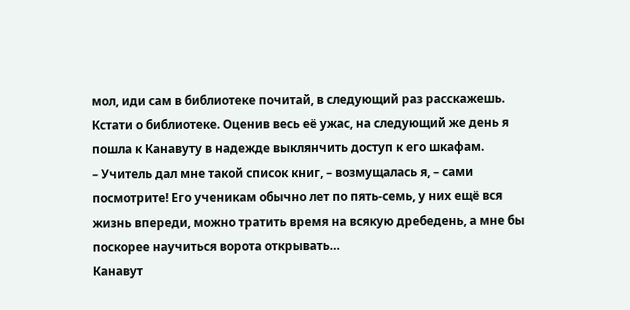мол, иди сам в библиотеке почитай, в следующий раз расскажешь.
Кстати о библиотеке. Оценив весь её ужас, на следующий же день я пошла к Канавуту в надежде выклянчить доступ к его шкафам.
– Учитель дал мне такой список книг, – возмущалась я, – сами посмотрите! Его ученикам обычно лет по пять-семь, у них ещё вся жизнь впереди, можно тратить время на всякую дребедень, а мне бы поскорее научиться ворота открывать…
Канавут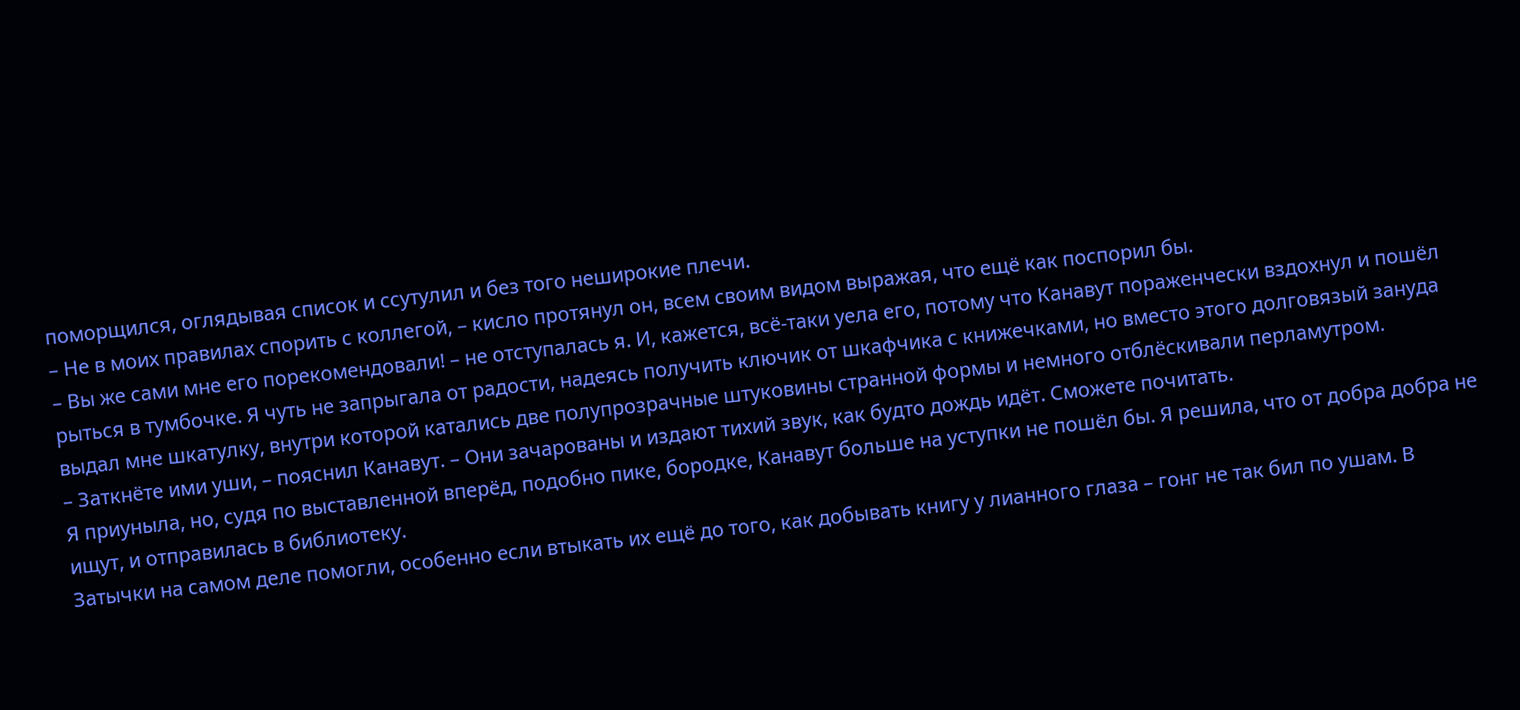поморщился, оглядывая список и ссутулил и без того неширокие плечи.
– Не в моих правилах спорить с коллегой, – кисло протянул он, всем своим видом выражая, что ещё как поспорил бы.
– Вы же сами мне его порекомендовали! – не отступалась я. И, кажется, всё-таки уела его, потому что Канавут пораженчески вздохнул и пошёл рыться в тумбочке. Я чуть не запрыгала от радости, надеясь получить ключик от шкафчика с книжечками, но вместо этого долговязый зануда выдал мне шкатулку, внутри которой катались две полупрозрачные штуковины странной формы и немного отблёскивали перламутром.
– Заткнёте ими уши, – пояснил Канавут. – Они зачарованы и издают тихий звук, как будто дождь идёт. Сможете почитать.
Я приуныла, но, судя по выставленной вперёд, подобно пике, бородке, Канавут больше на уступки не пошёл бы. Я решила, что от добра добра не ищут, и отправилась в библиотеку.
Затычки на самом деле помогли, особенно если втыкать их ещё до того, как добывать книгу у лианного глаза – гонг не так бил по ушам. В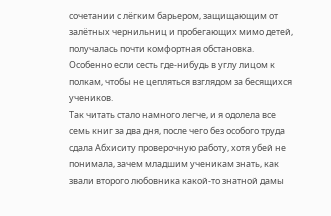сочетании с лёгким барьером, защищающим от залётных чернильниц и пробегающих мимо детей, получалась почти комфортная обстановка. Особенно если сесть где-нибудь в углу лицом к полкам, чтобы не цепляться взглядом за бесящихся учеников.
Так читать стало намного легче, и я одолела все семь книг за два дня, после чего без особого труда сдала Абхиситу проверочную работу, хотя убей не понимала, зачем младшим ученикам знать, как звали второго любовника какой-то знатной дамы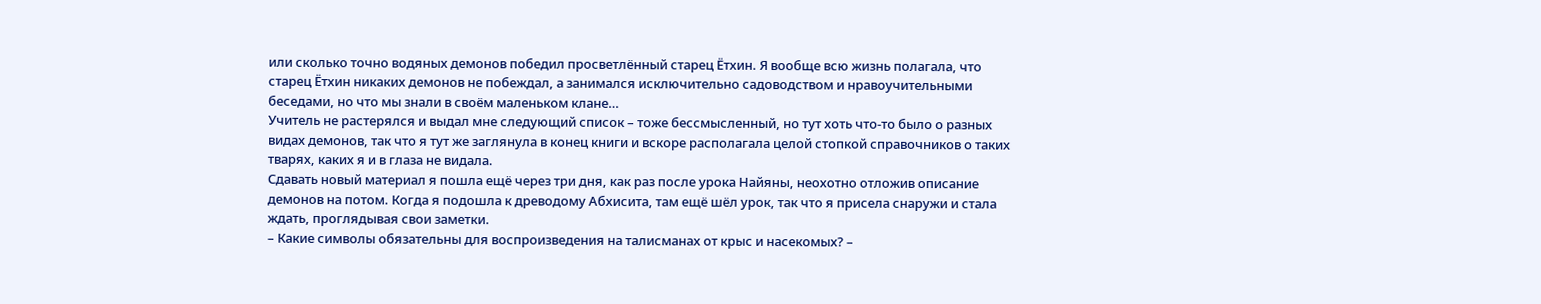или сколько точно водяных демонов победил просветлённый старец Ётхин. Я вообще всю жизнь полагала, что старец Ётхин никаких демонов не побеждал, а занимался исключительно садоводством и нравоучительными беседами, но что мы знали в своём маленьком клане…
Учитель не растерялся и выдал мне следующий список – тоже бессмысленный, но тут хоть что-то было о разных видах демонов, так что я тут же заглянула в конец книги и вскоре располагала целой стопкой справочников о таких тварях, каких я и в глаза не видала.
Сдавать новый материал я пошла ещё через три дня, как раз после урока Найяны, неохотно отложив описание демонов на потом. Когда я подошла к древодому Абхисита, там ещё шёл урок, так что я присела снаружи и стала ждать, проглядывая свои заметки.
– Какие символы обязательны для воспроизведения на талисманах от крыс и насекомых? –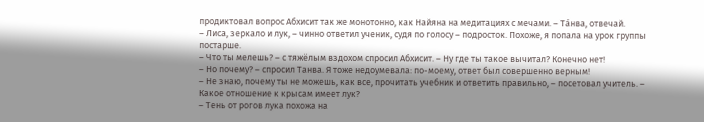продиктовал вопрос Абхисит так же монотонно, как Найяна на медитациях с мечами. – Та́нва, отвечай.
– Лиса, зеркало и лук, – чинно ответил ученик, судя по голосу – подросток. Похоже, я попала на урок группы постарше.
– Что ты мелешь? – с тяжёлым вздохом спросил Абхисит. – Ну где ты такое вычитал? Конечно нет!
– Но почему? – спросил Танва. Я тоже недоумевала: по-моему, ответ был совершенно верным!
– Не знаю, почему ты не можешь, как все, прочитать учебник и ответить правильно, – посетовал учитель. – Какое отношение к крысам имеет лук?
– Тень от рогов лука похожа на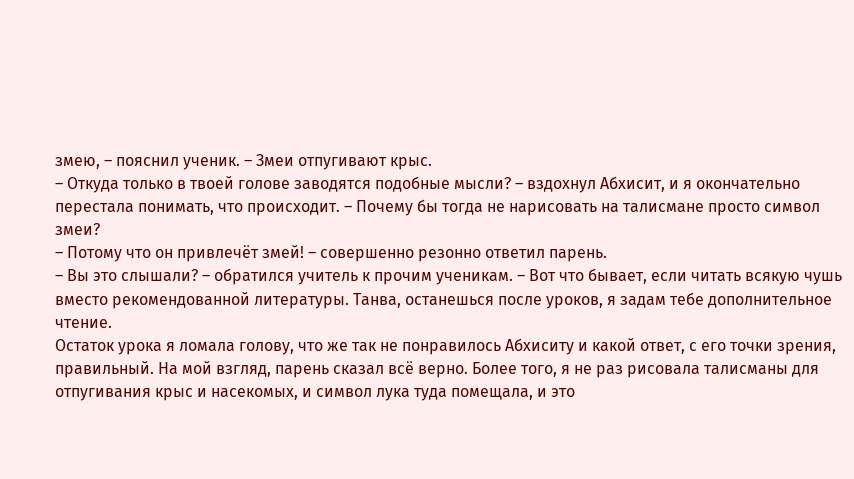змею, – пояснил ученик. – Змеи отпугивают крыс.
– Откуда только в твоей голове заводятся подобные мысли? – вздохнул Абхисит, и я окончательно перестала понимать, что происходит. – Почему бы тогда не нарисовать на талисмане просто символ змеи?
– Потому что он привлечёт змей! – совершенно резонно ответил парень.
– Вы это слышали? – обратился учитель к прочим ученикам. – Вот что бывает, если читать всякую чушь вместо рекомендованной литературы. Танва, останешься после уроков, я задам тебе дополнительное чтение.
Остаток урока я ломала голову, что же так не понравилось Абхиситу и какой ответ, с его точки зрения, правильный. На мой взгляд, парень сказал всё верно. Более того, я не раз рисовала талисманы для отпугивания крыс и насекомых, и символ лука туда помещала, и это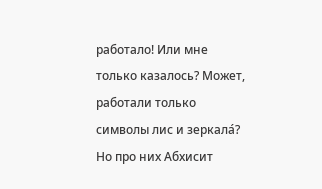работало! Или мне только казалось? Может, работали только символы лис и зеркала́? Но про них Абхисит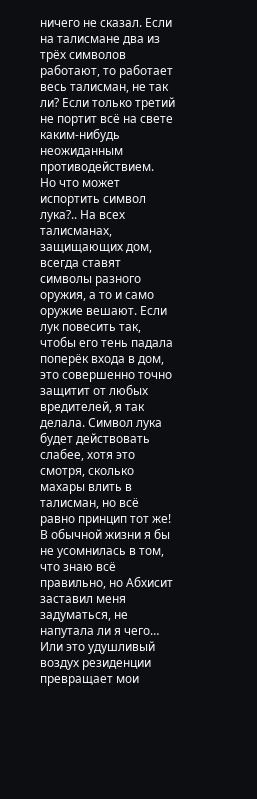ничего не сказал. Если на талисмане два из трёх символов работают, то работает весь талисман, не так ли? Если только третий не портит всё на свете каким-нибудь неожиданным противодействием.
Но что может испортить символ лука?.. На всех талисманах, защищающих дом, всегда ставят символы разного оружия, а то и само оружие вешают. Если лук повесить так, чтобы его тень падала поперёк входа в дом, это совершенно точно защитит от любых вредителей, я так делала. Символ лука будет действовать слабее, хотя это смотря, сколько махары влить в талисман, но всё равно принцип тот же!
В обычной жизни я бы не усомнилась в том, что знаю всё правильно, но Абхисит заставил меня задуматься, не напутала ли я чего… Или это удушливый воздух резиденции превращает мои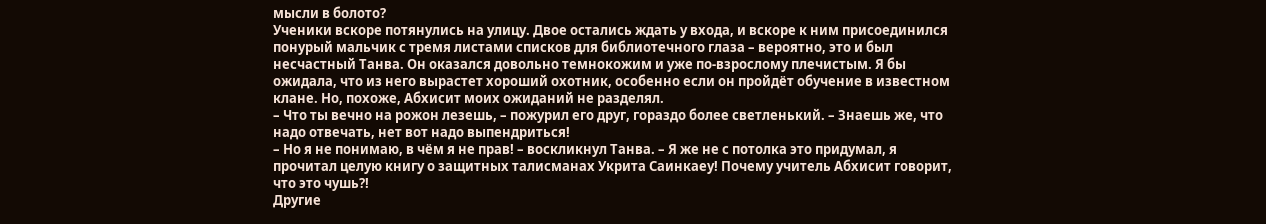мысли в болото?
Ученики вскоре потянулись на улицу. Двое остались ждать у входа, и вскоре к ним присоединился понурый мальчик с тремя листами списков для библиотечного глаза – вероятно, это и был несчастный Танва. Он оказался довольно темнокожим и уже по-взрослому плечистым. Я бы ожидала, что из него вырастет хороший охотник, особенно если он пройдёт обучение в известном клане. Но, похоже, Абхисит моих ожиданий не разделял.
– Что ты вечно на рожон лезешь, – пожурил его друг, гораздо более светленький. – Знаешь же, что надо отвечать, нет вот надо выпендриться!
– Но я не понимаю, в чём я не прав! – воскликнул Танва. – Я же не с потолка это придумал, я прочитал целую книгу о защитных талисманах Укрита Саинкаеу! Почему учитель Абхисит говорит, что это чушь?!
Другие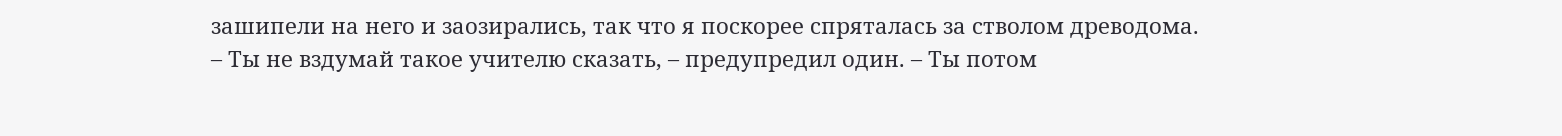зашипели на него и заозирались, так что я поскорее спряталась за стволом древодома.
– Ты не вздумай такое учителю сказать, – предупредил один. – Ты потом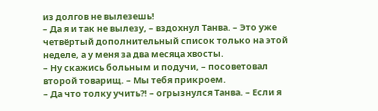из долгов не вылезешь!
– Да я и так не вылезу, – вздохнул Танва. – Это уже четвёртый дополнительный список только на этой неделе, а у меня за два месяца хвосты.
– Ну скажись больным и подучи, – посоветовал второй товарищ. – Мы тебя прикроем.
– Да что толку учить?! – огрызнулся Танва. – Если я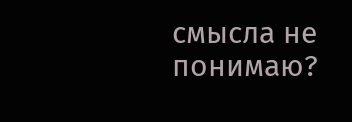смысла не понимаю?